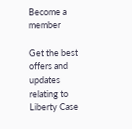Become a member

Get the best offers and updates relating to Liberty Case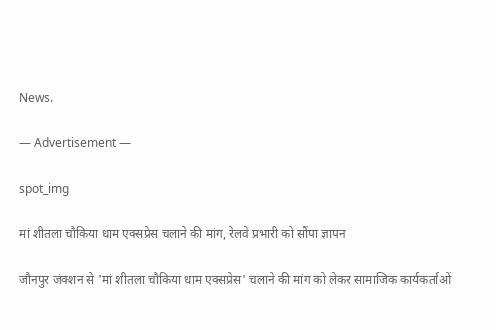News.

― Advertisement ―

spot_img

मां शीतला चौकिया धाम एक्सप्रेस चलाने की मांग, रेलवे प्रभारी को सौंपा ज्ञापन

जौनपुर जंक्शन से 'मां शीतला चौकिया धाम एक्सप्रेस' चलाने की मांग को लेकर सामाजिक कार्यकर्ताओं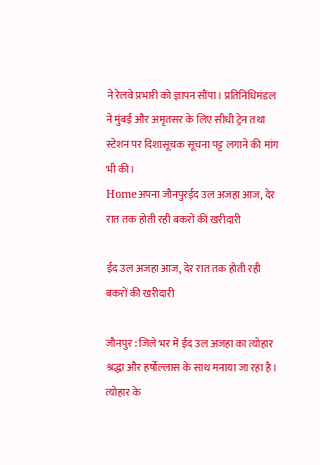ने रेलवे प्रभारी को ज्ञापन सौंपा। प्रतिनिधिमंडल ने मुंबई और अमृतसर के लिए सीधी ट्रेन तथा स्टेशन पर दिशासूचक सूचना पट्ट लगाने की मांग भी की।
Homeअपना जौनपुरईद उल अजहा आज, देर रात तक होती रही बकरों की खरीदारी

ईद उल अजहा आज, देर रात तक होती रही बकरों की खरीदारी

जौनपुर : जिले भर में ईद उल अजहा का त्योहार श्रद्धा और हर्षोल्लास के साथ मनाया जा रहा है। त्योहार के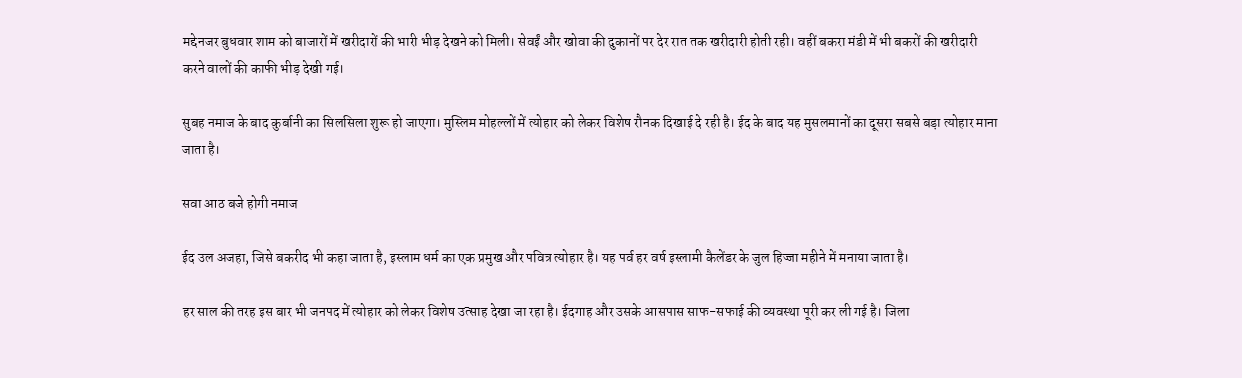मद्देनजर बुधवार शाम को बाजारों में खरीदारों की भारी भीड़ देखने को मिली। सेवईं और खोवा की दुकानों पर देर रात तक खरीदारी होती रही। वहीं बकरा मंडी में भी बकरों की खरीदारी करने वालों की काफी भीड़ देखी गई।

सुबह नमाज के बाद कुर्बानी का सिलसिला शुरू हो जाएगा। मुस्लिम मोहल्लों में त्योहार को लेकर विशेष रौनक दिखाई दे रही है। ईद के बाद यह मुसलमानों का दूसरा सबसे बड़ा त्योहार माना जाता है।

सवा आठ बजे होगी नमाज

ईद उल अजहा, जिसे बकरीद भी कहा जाता है, इस्लाम धर्म का एक प्रमुख और पवित्र त्योहार है। यह पर्व हर वर्ष इस्लामी कैलेंडर के जुल हिज्जा महीने में मनाया जाता है।

हर साल की तरह इस बार भी जनपद में त्योहार को लेकर विशेष उत्साह देखा जा रहा है। ईदगाह और उसके आसपास साफ-सफाई की व्यवस्था पूरी कर ली गई है। जिला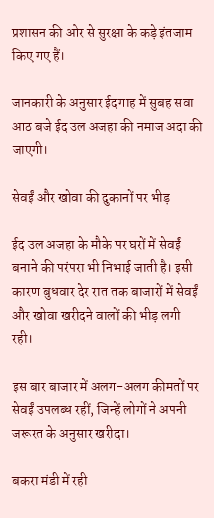प्रशासन की ओर से सुरक्षा के कड़े इंतजाम किए गए हैं।

जानकारी के अनुसार ईदगाह में सुबह सवा आठ बजे ईद उल अजहा की नमाज अदा की जाएगी।

सेवईं और खोवा की दुकानों पर भीड़

ईद उल अजहा के मौके पर घरों में सेवईं बनाने की परंपरा भी निभाई जाती है। इसी कारण बुधवार देर रात तक बाजारों में सेवईं और खोवा खरीदने वालों की भीड़ लगी रही।

इस बार बाजार में अलग-अलग कीमतों पर सेवईं उपलब्ध रहीं, जिन्हें लोगों ने अपनी जरूरत के अनुसार खरीदा।

बकरा मंडी में रही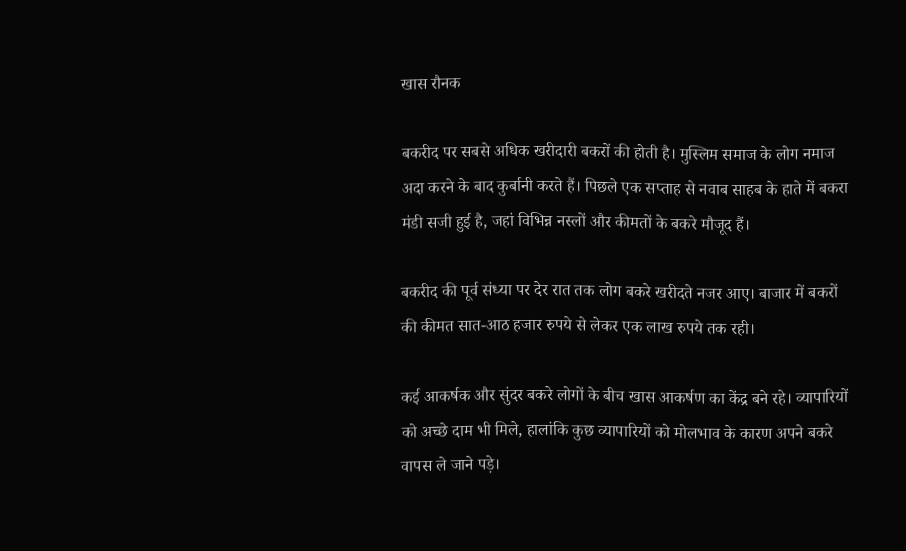खास रौनक

बकरीद पर सबसे अधिक खरीदारी बकरों की होती है। मुस्लिम समाज के लोग नमाज अदा करने के बाद कुर्बानी करते हैं। पिछले एक सप्ताह से नवाब साहब के हाते में बकरा मंडी सजी हुई है, जहां विभिन्न नस्लों और कीमतों के बकरे मौजूद हैं।

बकरीद की पूर्व संध्या पर देर रात तक लोग बकरे खरीदते नजर आए। बाजार में बकरों की कीमत सात-आठ हजार रुपये से लेकर एक लाख रुपये तक रही।

कई आकर्षक और सुंदर बकरे लोगों के बीच खास आकर्षण का केंद्र बने रहे। व्यापारियों को अच्छे दाम भी मिले, हालांकि कुछ व्यापारियों को मोलभाव के कारण अपने बकरे वापस ले जाने पड़े।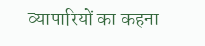व्यापारियों का कहना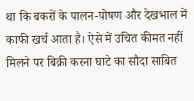था कि बकरों के पालन-पोषण और देखभाल में काफी खर्च आता है। ऐसे में उचित कीमत नहीं मिलने पर बिक्री करना घाटे का सौदा साबित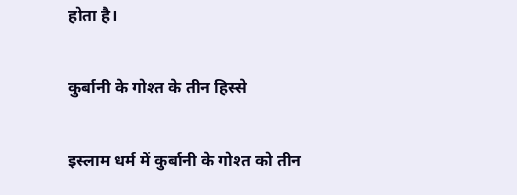होता है।

कुर्बानी के गोश्त के तीन हिस्से

इस्लाम धर्म में कुर्बानी के गोश्त को तीन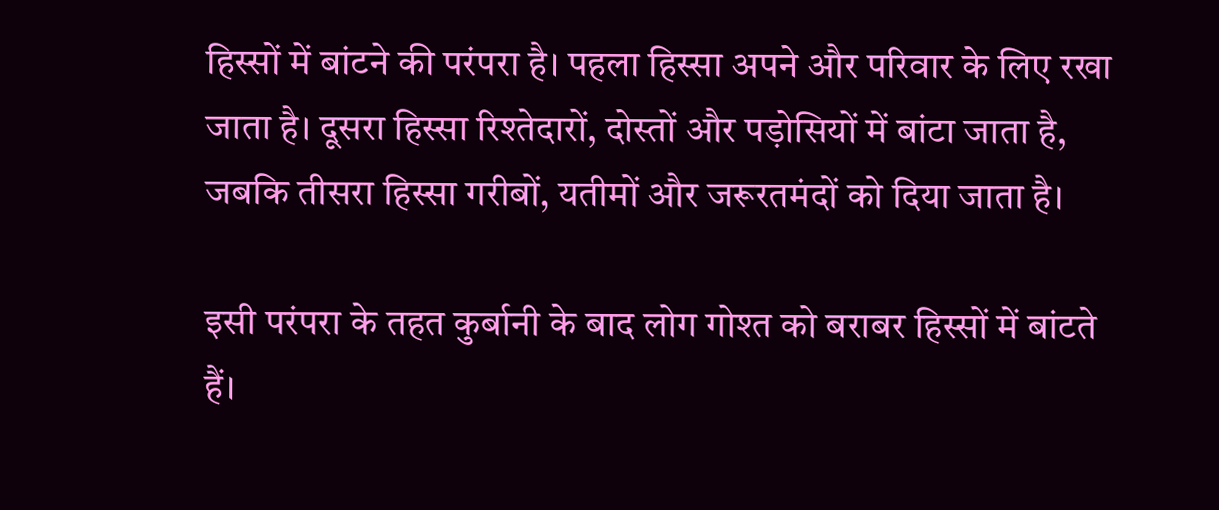हिस्सों में बांटने की परंपरा है। पहला हिस्सा अपने और परिवार के लिए रखा जाता है। दूसरा हिस्सा रिश्तेदारों, दोस्तों और पड़ोसियों में बांटा जाता है, जबकि तीसरा हिस्सा गरीबों, यतीमों और जरूरतमंदों को दिया जाता है।

इसी परंपरा के तहत कुर्बानी के बाद लोग गोश्त को बराबर हिस्सों में बांटते हैं।